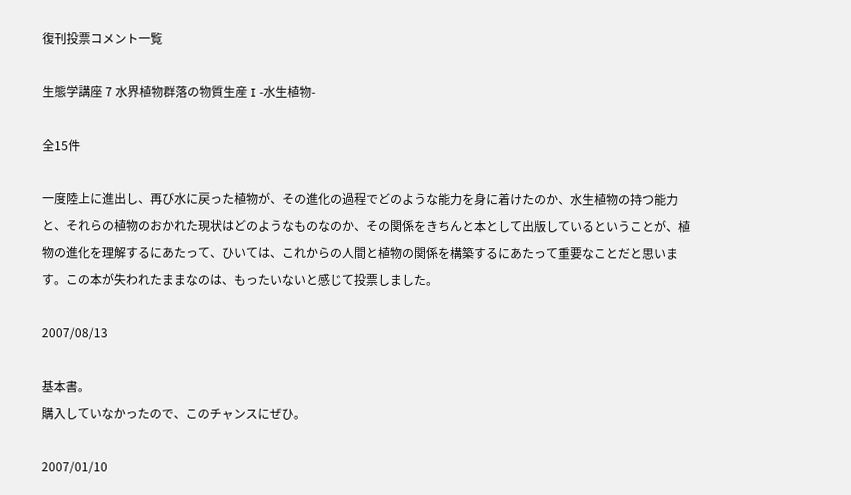復刊投票コメント一覧

生態学講座 7 水界植物群落の物質生産 I -水生植物-

全15件

一度陸上に進出し、再び水に戻った植物が、その進化の過程でどのような能力を身に着けたのか、水生植物の持つ能力と、それらの植物のおかれた現状はどのようなものなのか、その関係をきちんと本として出版しているということが、植物の進化を理解するにあたって、ひいては、これからの人間と植物の関係を構築するにあたって重要なことだと思います。この本が失われたままなのは、もったいないと感じて投票しました。

2007/08/13

基本書。
購入していなかったので、このチャンスにぜひ。

2007/01/10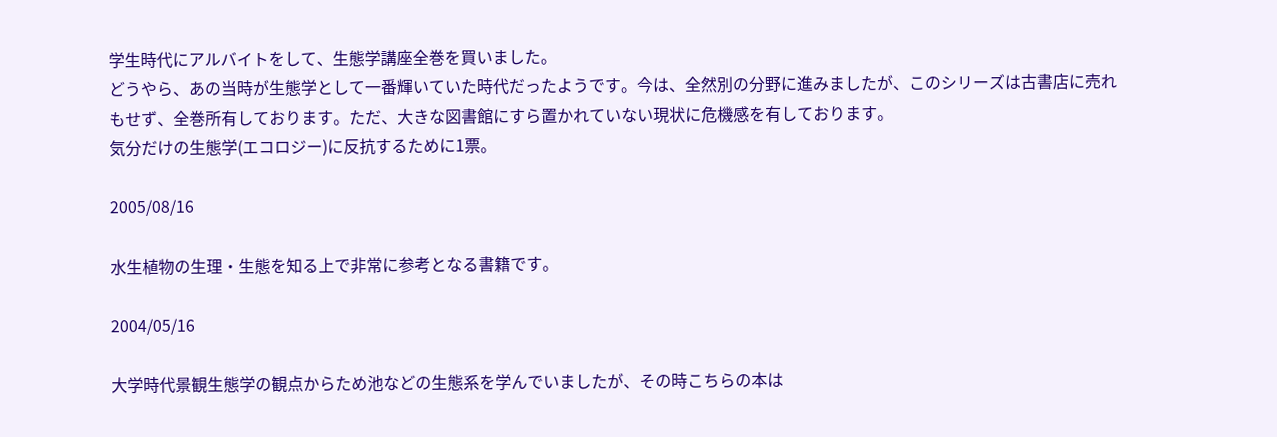学生時代にアルバイトをして、生態学講座全巻を買いました。
どうやら、あの当時が生態学として一番輝いていた時代だったようです。今は、全然別の分野に進みましたが、このシリーズは古書店に売れもせず、全巻所有しております。ただ、大きな図書館にすら置かれていない現状に危機感を有しております。
気分だけの生態学(エコロジー)に反抗するために1票。

2005/08/16

水生植物の生理・生態を知る上で非常に参考となる書籍です。

2004/05/16

大学時代景観生態学の観点からため池などの生態系を学んでいましたが、その時こちらの本は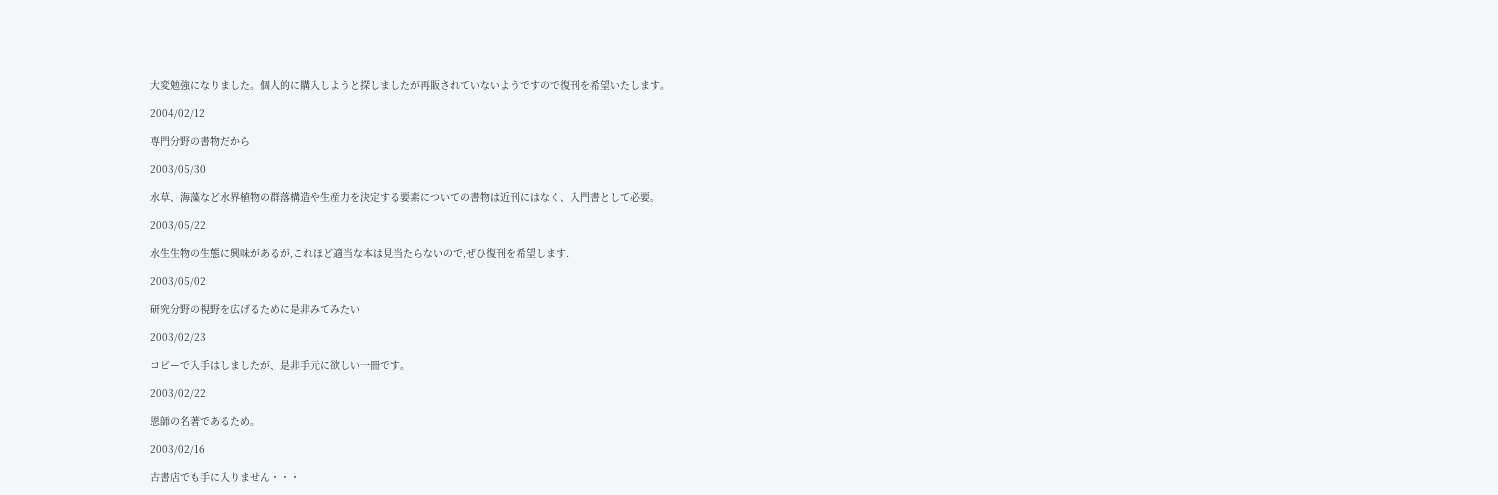大変勉強になりました。個人的に購入しようと探しましたが再販されていないようですので復刊を希望いたします。

2004/02/12

専門分野の書物だから

2003/05/30

水草、海藻など水界植物の群落構造や生産力を決定する要素についての書物は近刊にはなく、入門書として必要。

2003/05/22

水生生物の生態に興味があるが,これほど適当な本は見当たらないので,ぜひ復刊を希望します.

2003/05/02

研究分野の視野を広げるために是非みてみたい

2003/02/23

コピーで入手はしましたが、是非手元に欲しい一冊です。

2003/02/22

恩師の名著であるため。

2003/02/16

古書店でも手に入りません・・・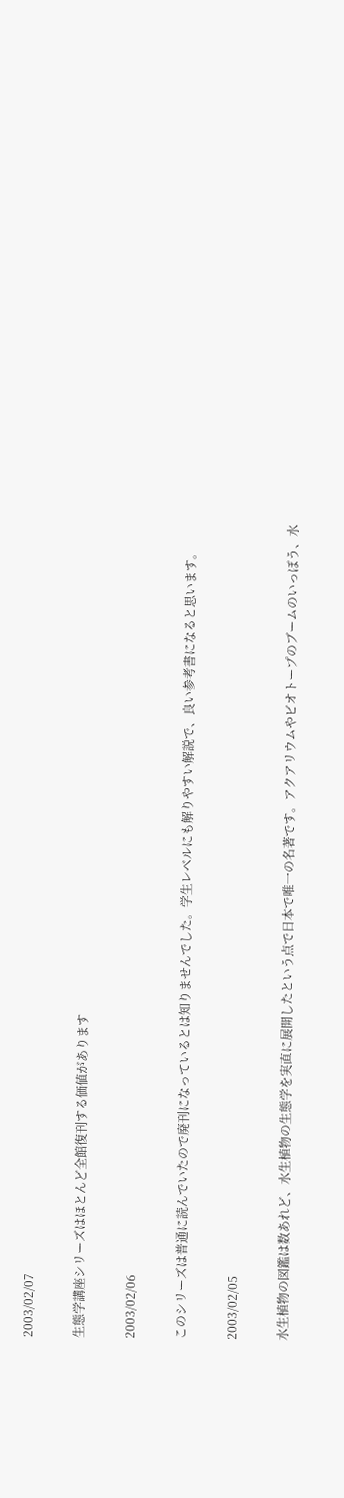2003/02/07

生態学講座シリーズはほとんど全館復刊する価値があります

2003/02/06

このシリーズは普通に読んでいたので廃刊になっているとは知りませんでした。学生レベルにも解りやすい解説で、良い参考書になると思います。

2003/02/05

水生植物の図鑑は数あれど、水生植物の生態学を実直に展開したという点で日本で唯一の名著です。アクアリウムやビオトープのブームのいっぽう、水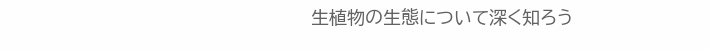生植物の生態について深く知ろう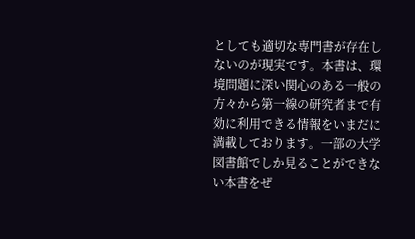としても適切な専門書が存在しないのが現実です。本書は、環境問題に深い関心のある一般の方々から第一線の研究者まで有効に利用できる情報をいまだに満載しております。一部の大学図書館でしか見ることができない本書をぜ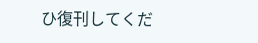ひ復刊してくだ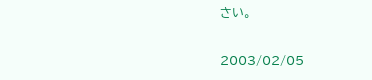さい。

2003/02/05